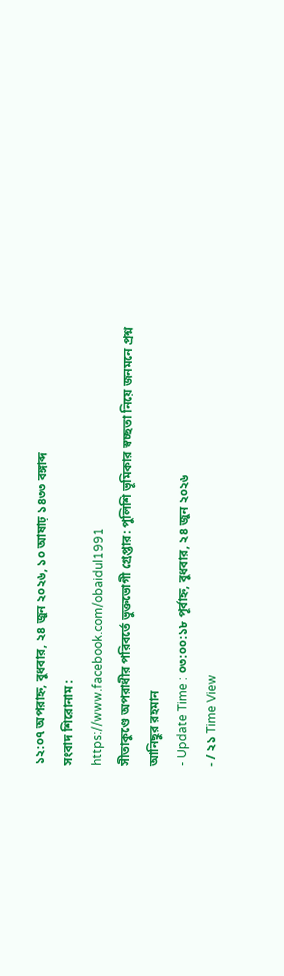১২:০৭ অপরাহ্ন, বুধবার, ২৪ জুন ২০২৬, ১০ আষাঢ় ১৪৩৩ বঙ্গাব্দ
সংবাদ শিরোনাম :
https://www.facebook.com/obaidul1991
সীতাকুণ্ডে অপরাধীর পরিবর্তে ভুক্তভোগী গ্রেপ্তার: পুলিশি ভূমিকার স্বচ্ছতা নিয়ে জনমনে প্রশ্ন
আনিছুর রহমান
- Update Time : ০৩:০০:১৮ পূর্বাহ্ন, বুধবার, ২৪ জুন ২০২৬
- / ২১ Time View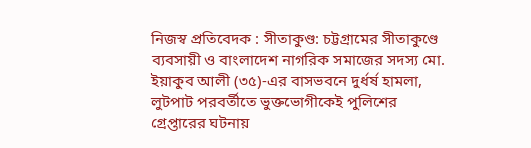নিজস্ব প্রতিবেদক : সীতাকুণ্ড: চট্টগ্রামের সীতাকুণ্ডে ব্যবসায়ী ও বাংলাদেশ নাগরিক সমাজের সদস্য মো. ইয়াকুব আলী (৩৫)-এর বাসভবনে দুর্ধর্ষ হামলা, লুটপাট পরবর্তীতে ভুক্তভোগীকেই পুলিশের গ্রেপ্তারের ঘটনায়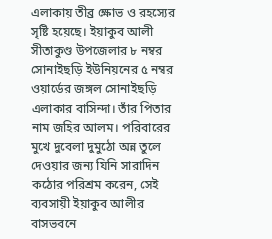এলাকায় তীব্র ক্ষোভ ও রহস্যের সৃষ্টি হয়েছে। ইয়াকুব আলী সীতাকুণ্ড উপজেলার ৮ নম্বর সোনাইছড়ি ইউনিয়নের ৫ নম্বর ওয়ার্ডের জঙ্গল সোনাইছড়ি এলাকার বাসিন্দা। তাঁর পিতার নাম জহির আলম। পরিবারের মুখে দুবেলা দুমুঠো অন্ন তুলে দেওয়ার জন্য যিনি সারাদিন কঠোর পরিশ্রম করেন, সেই ব্যবসায়ী ইয়াকুব আলীর বাসভবনে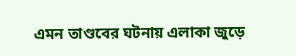এমন তাণ্ডবের ঘটনায় এলাকা জুড়ে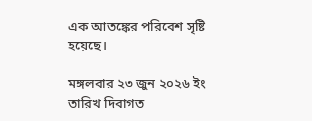এক আতঙ্কের পরিবেশ সৃষ্টি হয়েছে।

মঙ্গলবার ২৩ জুন ২০২৬ ইং তারিখ দিবাগত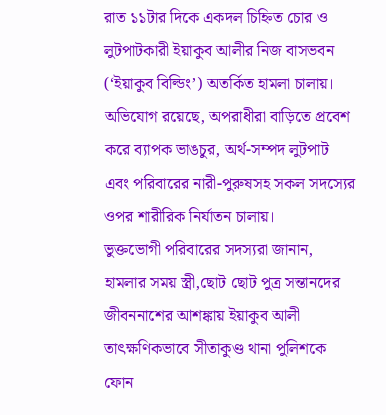রাত ১১টার দিকে একদল চিহ্নিত চোর ও লুটপাটকারী ইয়াকুব আলীর নিজ বাসভবন (‘ইয়াকুব বিল্ডিং’) অতর্কিত হামলা চালায়। অভিযোগ রয়েছে, অপরাধীরা বাড়িতে প্রবেশ করে ব্যাপক ভাঙচুর, অর্থ-সম্পদ লুটপাট এবং পরিবারের নারী-পুরুষসহ সকল সদস্যের ওপর শারীরিক নির্যাতন চালায়।
ভুক্তভোগী পরিবারের সদস্যরা জানান, হামলার সময় স্ত্রী,ছোট ছোট পুত্র সন্তানদের
জীবননাশের আশঙ্কায় ইয়াকুব আলী তাৎক্ষণিকভাবে সীতাকুণ্ড থানা পুলিশকে ফোন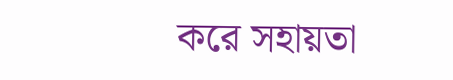করে সহায়তা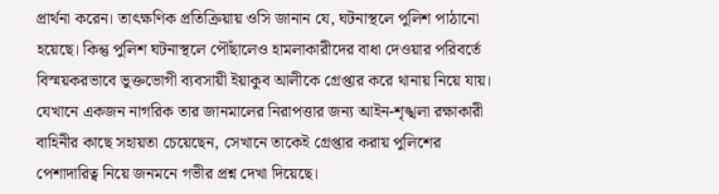প্রার্থনা করেন। তাৎক্ষণিক প্রতিক্রিয়ায় ওসি জানান যে, ঘটনাস্থলে পুলিশ পাঠানো হয়েছে। কিন্তু পুলিশ ঘটনাস্থলে পৌঁছালেও হামলাকারীদের বাধা দেওয়ার পরিবর্তে বিস্ময়করভাবে ভুক্তভোগী ব্যবসায়ী ইয়াকুব আলীকে গ্রেপ্তার করে থানায় নিয়ে যায়। যেখানে একজন নাগরিক তার জানমালের নিরাপত্তার জন্য আইন-শৃঙ্খলা রক্ষাকারী বাহিনীর কাছে সহায়তা চেয়েছেন, সেখানে তাকেই গ্রেপ্তার করায় পুলিশের পেশাদারিত্ব নিয়ে জনমনে গভীর প্রশ্ন দেখা দিয়েছে।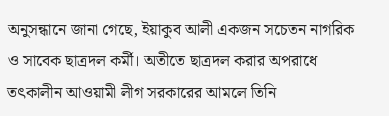অনুসন্ধানে জানা গেছে, ইয়াকুব আলী একজন সচেতন নাগরিক ও সাবেক ছাত্রদল কর্মী। অতীতে ছাত্রদল করার অপরাধে তৎকালীন আওয়ামী লীগ সরকারের আমলে তিনি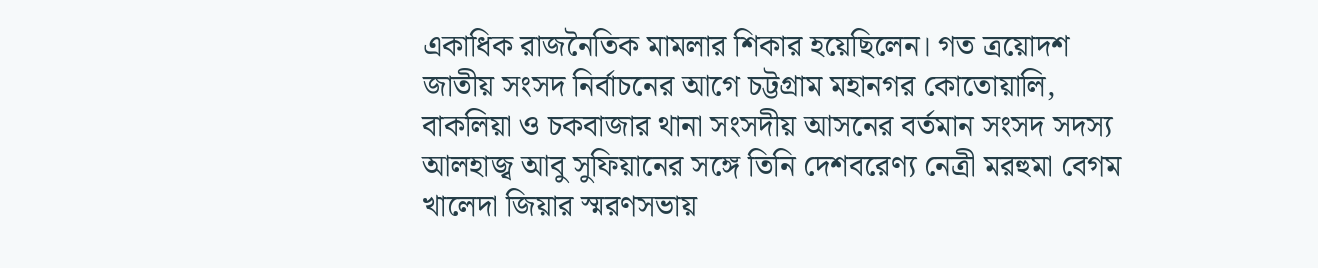একাধিক রাজনৈতিক মামলার শিকার হয়েছিলেন। গত ত্রয়োদশ জাতীয় সংসদ নির্বাচনের আগে চট্টগ্রাম মহানগর কোতোয়ালি, বাকলিয়া ও চকবাজার থানা সংসদীয় আসনের বর্তমান সংসদ সদস্য আলহাজ্ব আবু সুফিয়ানের সঙ্গে তিনি দেশবরেণ্য নেত্রী মরহুমা বেগম খালেদা জিয়ার স্মরণসভায়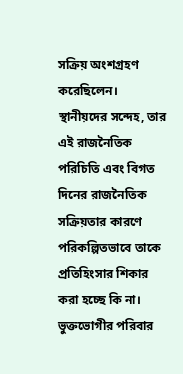সক্রিয় অংশগ্রহণ করেছিলেন। স্থানীয়দের সন্দেহ, তার এই রাজনৈতিক পরিচিতি এবং বিগত দিনের রাজনৈতিক সক্রিয়তার কারণে পরিকল্পিতভাবে তাকে প্রতিহিংসার শিকার করা হচ্ছে কি না।
ভুক্তভোগীর পরিবার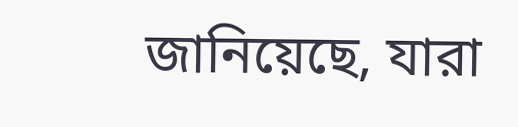জানিয়েছে, যারা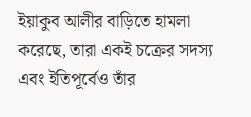ইয়াকুব আলীর বাড়িতে হামলা করেছে, তারা একই চক্রের সদস্য এবং ইতিপূর্বেও তাঁর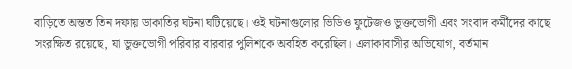বাড়িতে অন্তত তিন দফায় ডাকাতির ঘটনা ঘটিয়েছে। ওই ঘটনাগুলোর ভিডিও ফুটেজও ভুক্তভোগী এবং সংবাদ কর্মীদের কাছে সংরক্ষিত রয়েছে, যা ভুক্তভোগী পরিবার বারবার পুলিশকে অবহিত করেছিল। এলাকাবাসীর অভিযোগ, বর্তমান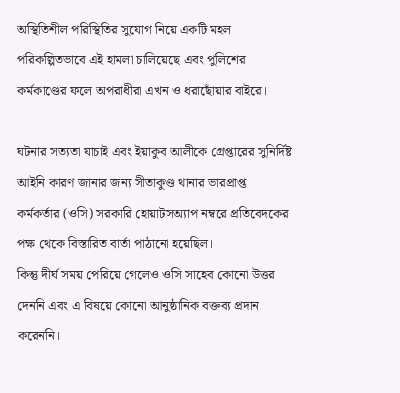অস্থিতিশীল পরিস্থিতির সুযোগ নিয়ে একটি মহল পরিকল্পিতভাবে এই হামলা চালিয়েছে এবং পুলিশের কর্মকাণ্ডের ফলে অপরাধীরা এখন ও ধরাছোঁয়ার বাইরে।

ঘটনার সত্যতা যাচাই এবং ইয়াকুব আলীকে গ্রেপ্তারের সুনির্দিষ্ট আইনি কারণ জানার জন্য সীতাকুণ্ড থানার ভারপ্রাপ্ত কর্মকর্তার (ওসি) সরকারি হোয়াটসঅ্যাপ নম্বরে প্রতিবেদকের পক্ষ থেকে বিস্তারিত বার্তা পাঠানো হয়েছিল।
কিন্তু দীর্ঘ সময় পেরিয়ে গেলেও ওসি সাহেব কোনো উত্তর দেননি এবং এ বিষয়ে কোনো আনুষ্ঠানিক বক্তব্য প্রদান করেননি।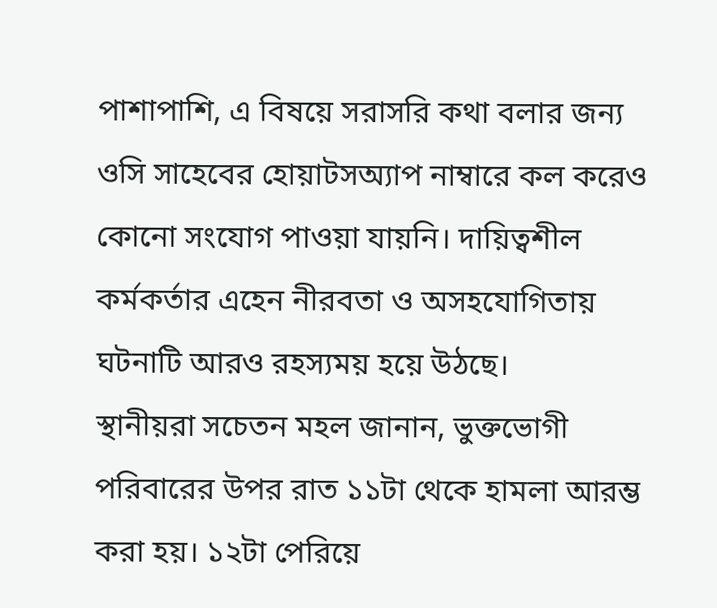পাশাপাশি, এ বিষয়ে সরাসরি কথা বলার জন্য ওসি সাহেবের হোয়াটসঅ্যাপ নাম্বারে কল করেও কোনো সংযোগ পাওয়া যায়নি। দায়িত্বশীল কর্মকর্তার এহেন নীরবতা ও অসহযোগিতায় ঘটনাটি আরও রহস্যময় হয়ে উঠছে।
স্থানীয়রা সচেতন মহল জানান, ভুক্তভোগী পরিবারের উপর রাত ১১টা থেকে হামলা আরম্ভ করা হয়। ১২টা পেরিয়ে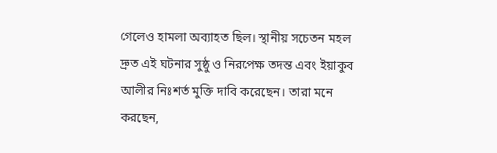গেলেও হামলা অব্যাহত ছিল। স্থানীয় সচেতন মহল দ্রুত এই ঘটনার সুষ্ঠু ও নিরপেক্ষ তদন্ত এবং ইয়াকুব আলীর নিঃশর্ত মুক্তি দাবি করেছেন। তারা মনে করছেন,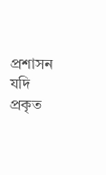প্রশাসন যদি প্রকৃত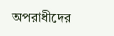অপরাধীদের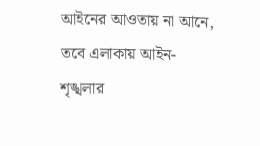আইনের আওতায় না আনে, তবে এলাকায় আইন-শৃঙ্খলার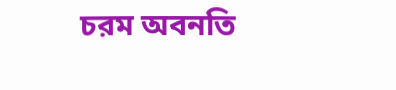চরম অবনতি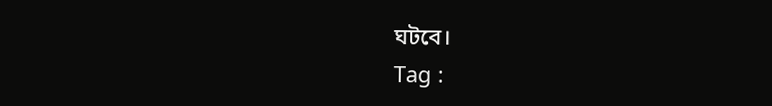ঘটবে।
Tag :